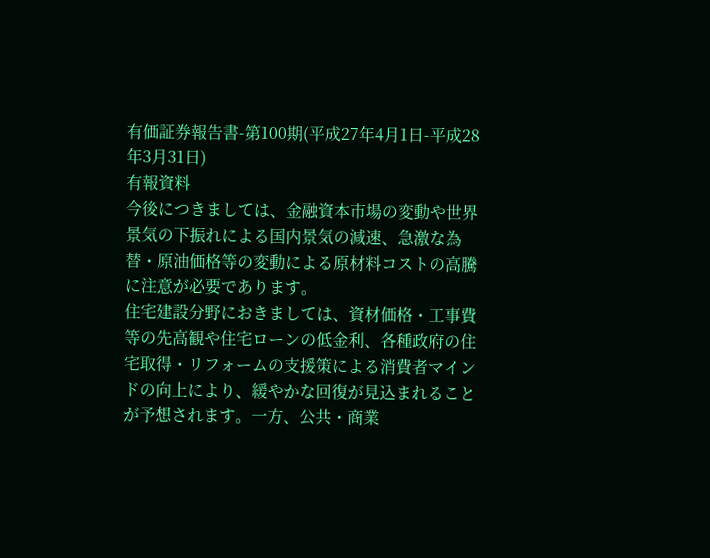有価証券報告書-第100期(平成27年4月1日-平成28年3月31日)
有報資料
今後につきましては、金融資本市場の変動や世界景気の下振れによる国内景気の減速、急激な為替・原油価格等の変動による原材料コストの高騰に注意が必要であります。
住宅建設分野におきましては、資材価格・工事費等の先高観や住宅ローンの低金利、各種政府の住宅取得・リフォームの支援策による消費者マインドの向上により、緩やかな回復が見込まれることが予想されます。一方、公共・商業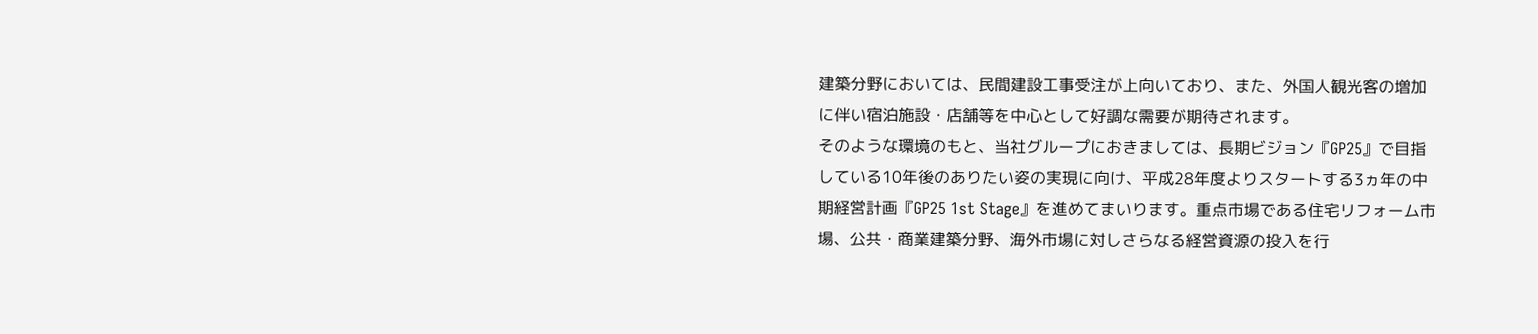建築分野においては、民間建設工事受注が上向いており、また、外国人観光客の増加に伴い宿泊施設・店舗等を中心として好調な需要が期待されます。
そのような環境のもと、当社グループにおきましては、長期ビジョン『GP25』で目指している10年後のありたい姿の実現に向け、平成28年度よりスタートする3ヵ年の中期経営計画『GP25 1st Stage』を進めてまいります。重点市場である住宅リフォーム市場、公共・商業建築分野、海外市場に対しさらなる経営資源の投入を行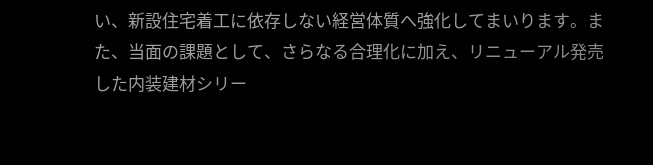い、新設住宅着工に依存しない経営体質へ強化してまいります。また、当面の課題として、さらなる合理化に加え、リニューアル発売した内装建材シリー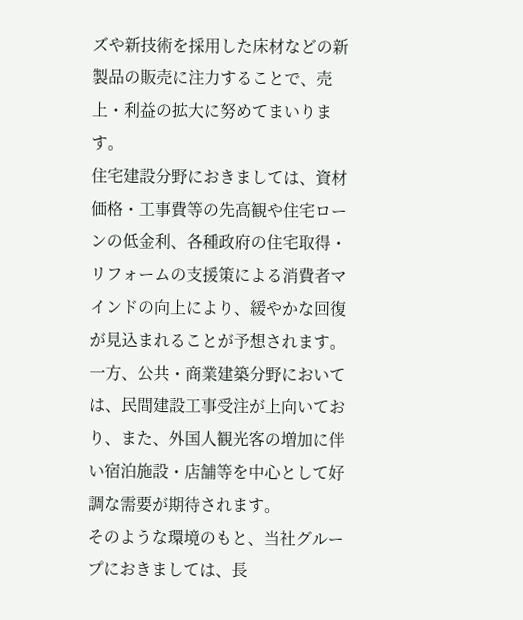ズや新技術を採用した床材などの新製品の販売に注力することで、売上・利益の拡大に努めてまいります。
住宅建設分野におきましては、資材価格・工事費等の先高観や住宅ローンの低金利、各種政府の住宅取得・リフォームの支援策による消費者マインドの向上により、緩やかな回復が見込まれることが予想されます。一方、公共・商業建築分野においては、民間建設工事受注が上向いており、また、外国人観光客の増加に伴い宿泊施設・店舗等を中心として好調な需要が期待されます。
そのような環境のもと、当社グループにおきましては、長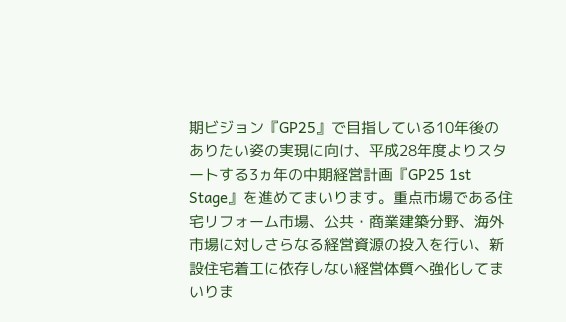期ビジョン『GP25』で目指している10年後のありたい姿の実現に向け、平成28年度よりスタートする3ヵ年の中期経営計画『GP25 1st Stage』を進めてまいります。重点市場である住宅リフォーム市場、公共・商業建築分野、海外市場に対しさらなる経営資源の投入を行い、新設住宅着工に依存しない経営体質へ強化してまいりま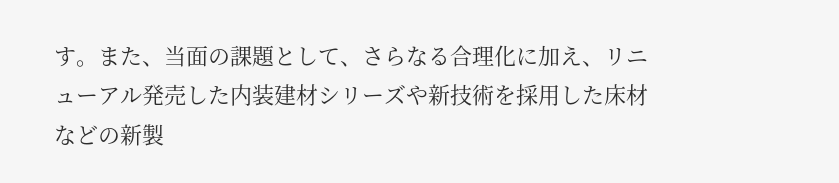す。また、当面の課題として、さらなる合理化に加え、リニューアル発売した内装建材シリーズや新技術を採用した床材などの新製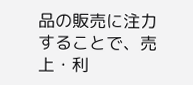品の販売に注力することで、売上・利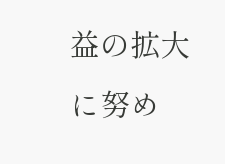益の拡大に努め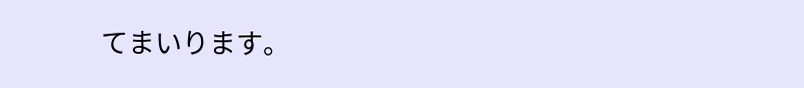てまいります。